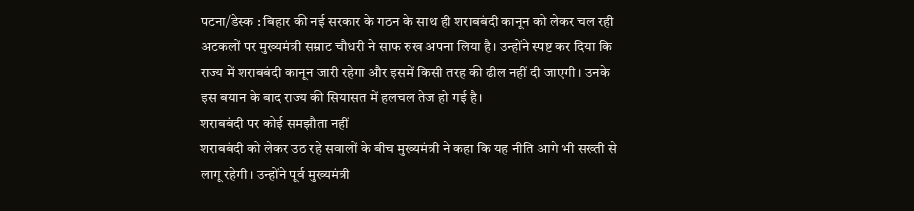पटना/डेस्क : बिहार की नई सरकार के गठन के साथ ही शराबबंदी कानून को लेकर चल रही अटकलों पर मुख्यमंत्री सम्राट चौधरी ने साफ रुख अपना लिया है। उन्होंने स्पष्ट कर दिया कि राज्य में शराबबंदी कानून जारी रहेगा और इसमें किसी तरह की ढील नहीं दी जाएगी। उनके इस बयान के बाद राज्य की सियासत में हलचल तेज हो गई है।
शराबबंदी पर कोई समझौता नहीं
शराबबंदी को लेकर उठ रहे सवालों के बीच मुख्यमंत्री ने कहा कि यह नीति आगे भी सख्ती से लागू रहेगी। उन्होंने पूर्व मुख्यमंत्री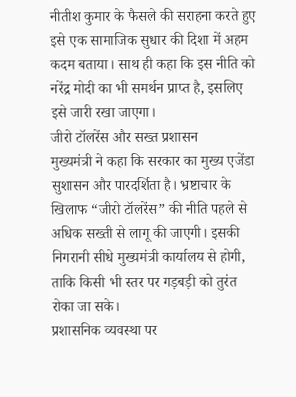नीतीश कुमार के फैसले की सराहना करते हुए इसे एक सामाजिक सुधार की दिशा में अहम कदम बताया। साथ ही कहा कि इस नीति को नरेंद्र मोदी का भी समर्थन प्राप्त है, इसलिए इसे जारी रखा जाएगा।
जीरो टॉलरेंस और सख्त प्रशासन
मुख्यमंत्री ने कहा कि सरकार का मुख्य एजेंडा सुशासन और पारदर्शिता है। भ्रष्टाचार के खिलाफ “जीरो टॉलरेंस” की नीति पहले से अधिक सख्ती से लागू की जाएगी। इसकी निगरानी सीधे मुख्यमंत्री कार्यालय से होगी, ताकि किसी भी स्तर पर गड़बड़ी को तुरंत रोका जा सके।
प्रशासनिक व्यवस्था पर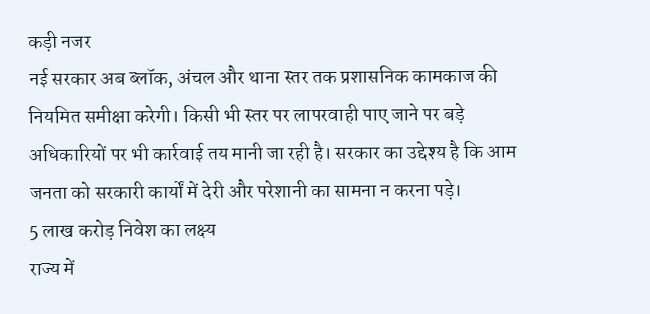कड़ी नजर
नई सरकार अब ब्लॉक, अंचल और थाना स्तर तक प्रशासनिक कामकाज की नियमित समीक्षा करेगी। किसी भी स्तर पर लापरवाही पाए जाने पर बड़े अधिकारियों पर भी कार्रवाई तय मानी जा रही है। सरकार का उद्देश्य है कि आम जनता को सरकारी कार्यों में देरी और परेशानी का सामना न करना पड़े।
5 लाख करोड़ निवेश का लक्ष्य
राज्य में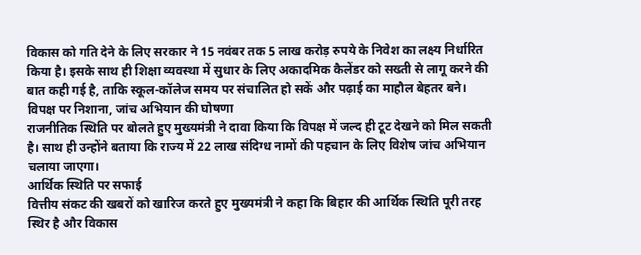विकास को गति देने के लिए सरकार ने 15 नवंबर तक 5 लाख करोड़ रुपये के निवेश का लक्ष्य निर्धारित किया है। इसके साथ ही शिक्षा व्यवस्था में सुधार के लिए अकादमिक कैलेंडर को सख्ती से लागू करने की बात कही गई है, ताकि स्कूल-कॉलेज समय पर संचालित हो सकें और पढ़ाई का माहौल बेहतर बने।
विपक्ष पर निशाना, जांच अभियान की घोषणा
राजनीतिक स्थिति पर बोलते हुए मुख्यमंत्री ने दावा किया कि विपक्ष में जल्द ही टूट देखने को मिल सकती है। साथ ही उन्होंने बताया कि राज्य में 22 लाख संदिग्ध नामों की पहचान के लिए विशेष जांच अभियान चलाया जाएगा।
आर्थिक स्थिति पर सफाई
वित्तीय संकट की खबरों को खारिज करते हुए मुख्यमंत्री ने कहा कि बिहार की आर्थिक स्थिति पूरी तरह स्थिर है और विकास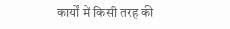कार्यों में किसी तरह की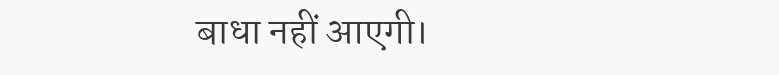बाधा नहीं आएगी।